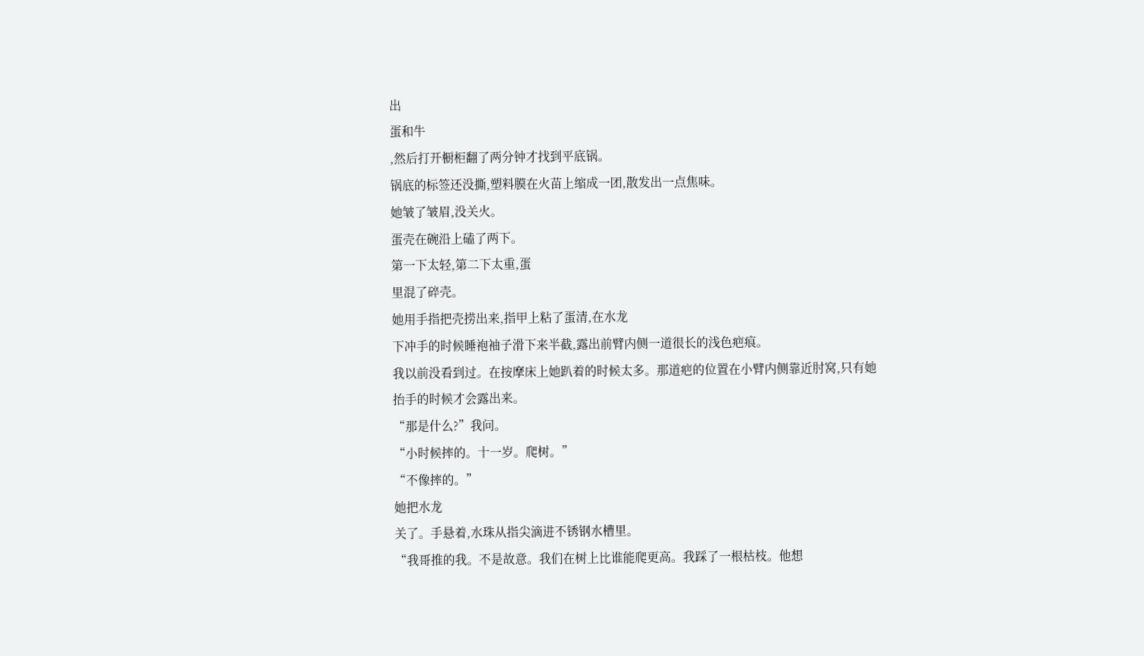出
蛋和牛
,然后打开橱柜翻了两分钟才找到平底锅。
锅底的标签还没撕,塑料膜在火苗上缩成一团,散发出一点焦味。
她皱了皱眉,没关火。
蛋壳在碗沿上磕了两下。
第一下太轻,第二下太重,蛋
里混了碎壳。
她用手指把壳捞出来,指甲上粘了蛋清,在水龙
下冲手的时候睡袍袖子滑下来半截,露出前臂内侧一道很长的浅色疤痕。
我以前没看到过。在按摩床上她趴着的时候太多。那道疤的位置在小臂内侧靠近肘窝,只有她抬手的时候才会露出来。
“那是什么?”我问。
“小时候摔的。十一岁。爬树。”
“不像摔的。”
她把水龙
关了。手悬着,水珠从指尖滴进不锈钢水槽里。
“我哥推的我。不是故意。我们在树上比谁能爬更高。我踩了一根枯枝。他想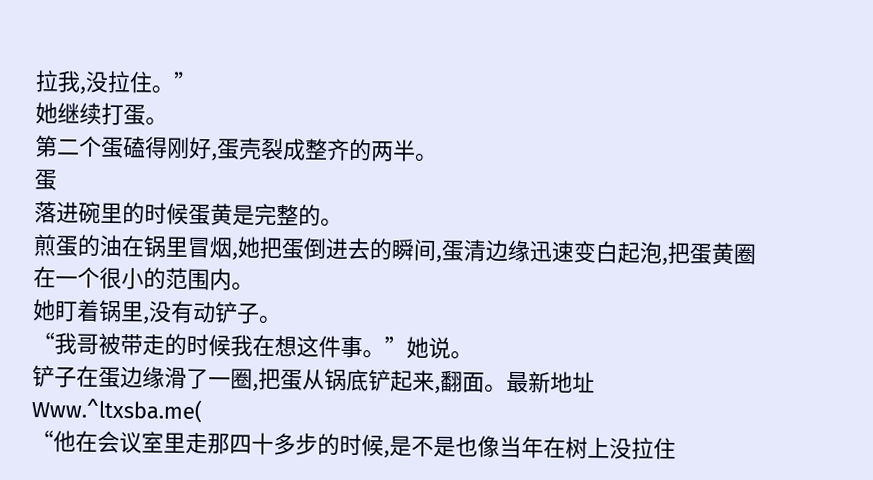拉我,没拉住。”
她继续打蛋。
第二个蛋磕得刚好,蛋壳裂成整齐的两半。
蛋
落进碗里的时候蛋黄是完整的。
煎蛋的油在锅里冒烟,她把蛋倒进去的瞬间,蛋清边缘迅速变白起泡,把蛋黄圈在一个很小的范围内。
她盯着锅里,没有动铲子。
“我哥被带走的时候我在想这件事。”她说。
铲子在蛋边缘滑了一圈,把蛋从锅底铲起来,翻面。最新地址Www.^ltxsba.me(
“他在会议室里走那四十多步的时候,是不是也像当年在树上没拉住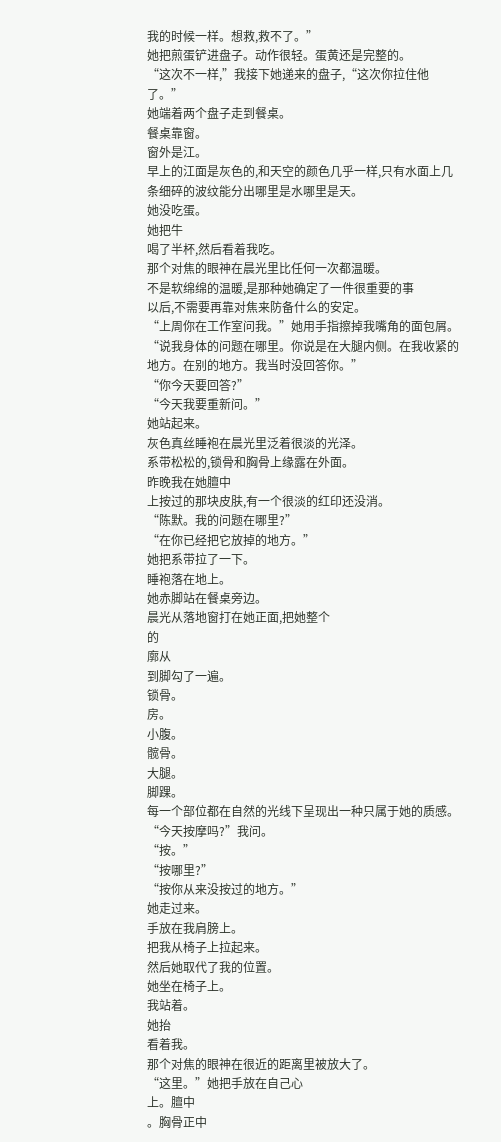我的时候一样。想救,救不了。”
她把煎蛋铲进盘子。动作很轻。蛋黄还是完整的。
“这次不一样,”我接下她递来的盘子,“这次你拉住他了。”
她端着两个盘子走到餐桌。
餐桌靠窗。
窗外是江。
早上的江面是灰色的,和天空的颜色几乎一样,只有水面上几条细碎的波纹能分出哪里是水哪里是天。
她没吃蛋。
她把牛
喝了半杯,然后看着我吃。
那个对焦的眼神在晨光里比任何一次都温暖。
不是软绵绵的温暖,是那种她确定了一件很重要的事
以后,不需要再靠对焦来防备什么的安定。
“上周你在工作室问我。”她用手指擦掉我嘴角的面包屑。
“说我身体的问题在哪里。你说是在大腿内侧。在我收紧的地方。在别的地方。我当时没回答你。”
“你今天要回答?”
“今天我要重新问。”
她站起来。
灰色真丝睡袍在晨光里泛着很淡的光泽。
系带松松的,锁骨和胸骨上缘露在外面。
昨晚我在她膻中
上按过的那块皮肤,有一个很淡的红印还没消。
“陈默。我的问题在哪里?”
“在你已经把它放掉的地方。”
她把系带拉了一下。
睡袍落在地上。
她赤脚站在餐桌旁边。
晨光从落地窗打在她正面,把她整个
的
廓从
到脚勾了一遍。
锁骨。
房。
小腹。
髋骨。
大腿。
脚踝。
每一个部位都在自然的光线下呈现出一种只属于她的质感。
“今天按摩吗?”我问。
“按。”
“按哪里?”
“按你从来没按过的地方。”
她走过来。
手放在我肩膀上。
把我从椅子上拉起来。
然后她取代了我的位置。
她坐在椅子上。
我站着。
她抬
看着我。
那个对焦的眼神在很近的距离里被放大了。
“这里。”她把手放在自己心
上。膻中
。胸骨正中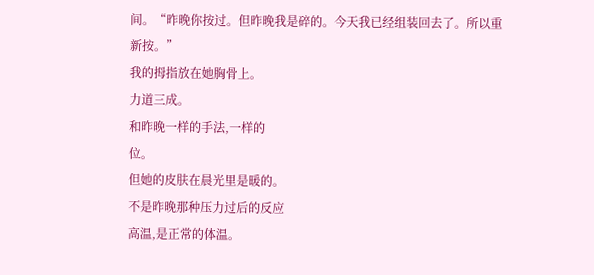间。“昨晚你按过。但昨晚我是碎的。今天我已经组装回去了。所以重新按。”
我的拇指放在她胸骨上。
力道三成。
和昨晚一样的手法,一样的
位。
但她的皮肤在晨光里是暖的。
不是昨晚那种压力过后的反应
高温,是正常的体温。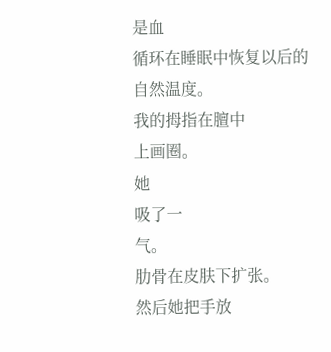是血
循环在睡眠中恢复以后的自然温度。
我的拇指在膻中
上画圈。
她
吸了一
气。
肋骨在皮肤下扩张。
然后她把手放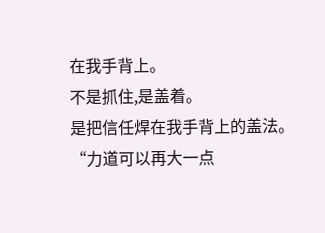在我手背上。
不是抓住,是盖着。
是把信任焊在我手背上的盖法。
“力道可以再大一点